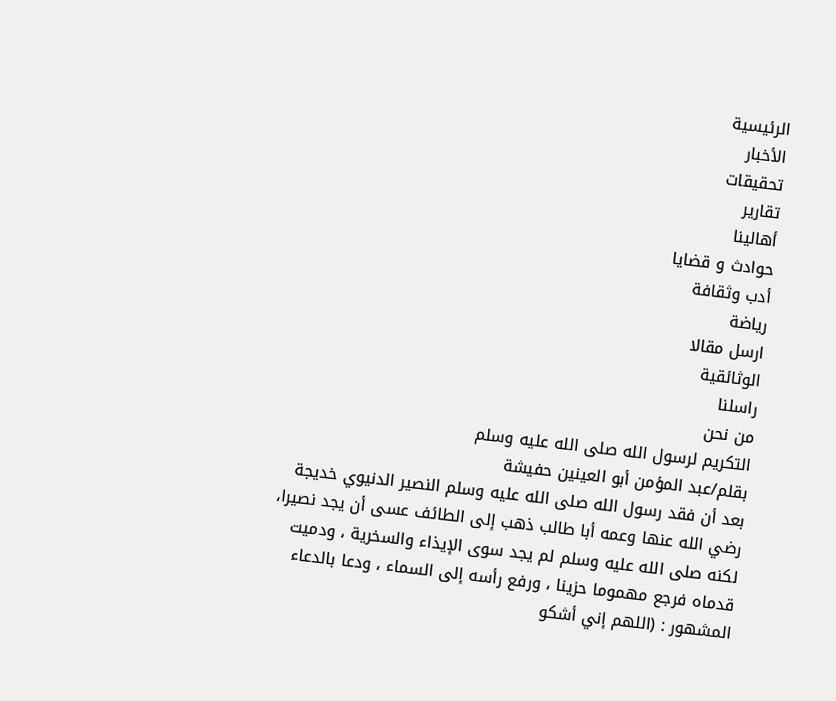الرئيسية
الأخبار
تحقيقات
تقارير
أهالينا
حوادث و قضايا
أدب وثقافة
رياضة
ارسل مقالا
الوثائقية
راسلنا
من نحن
التكريم لرسول الله صلى الله عليه وسلم
بقلم/عبد المؤمن أبو العينين حفيشة
بعد أن فقد رسول الله صلى الله عليه وسلم النصير الدنيوي خديجة رضي الله عنها وعمه أبا طالب ذهب إلى الطائف عسى أن يجد نصيرا، لكنه صلى الله عليه وسلم لم يجد سوى الإيذاء والسخرية ، ودميت قدماه فرجع مهموما حزينا ، ورفع رأسه إلى السماء ، ودعا بالدعاء المشهور : (اللهم إني أشكو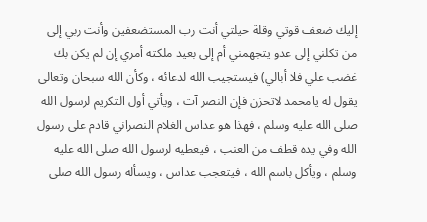إليك ضعف قوتي وقلة حيلتي أنت رب المستضعفين وأنت ربي إلى من تكلني إلى عدو يتجهمني أم إلى بعيد ملكته أمري إن لم يكن بك غضب علي فلا أبالي) فيستجيب الله لدعائه ، وكأن الله سبحان وتعالى يقول له يامحمد لاتحزن فإن النصر آت ، ويأتي أول التكريم لرسول الله صلى الله عليه وسلم ، فهذا هو عداس الغلام النصراني قادم على رسول الله وفي يده قطف من العنب ، فيعطيه لرسول الله صلى الله عليه وسلم ، ويأكل باسم الله ، فيتعجب عداس ، ويسأله رسول الله صلى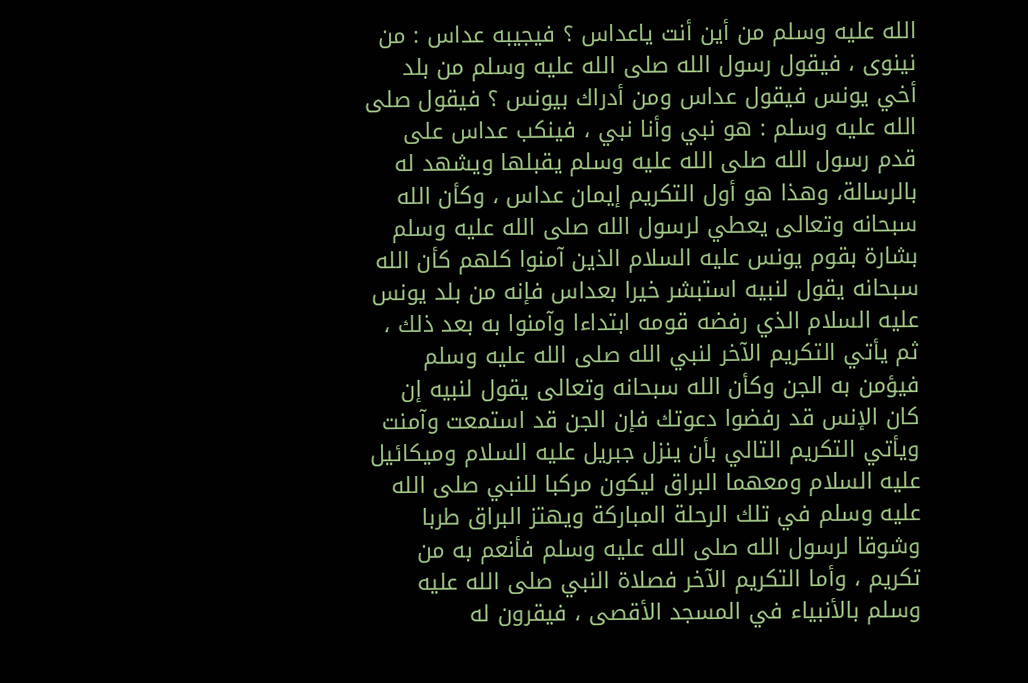الله عليه وسلم من أين أنت ياعداس ؟ فيجيبه عداس : من نينوى ، فيقول رسول الله صلى الله عليه وسلم من بلد أخي يونس فيقول عداس ومن أدراك بيونس ؟ فيقول صلى الله عليه وسلم : هو نبي وأنا نبي ، فينكب عداس على قدم رسول الله صلى الله عليه وسلم يقبلها ويشهد له بالرسالة، وهذا هو أول التكريم إيمان عداس ، وكأن الله سبحانه وتعالى يعطي لرسول الله صلى الله عليه وسلم بشارة بقوم يونس عليه السلام الذين آمنوا كلهم كأن الله سبحانه يقول لنبيه استبشر خيرا بعداس فإنه من بلد يونس عليه السلام الذي رفضه قومه ابتداءا وآمنوا به بعد ذلك ، ثم يأتي التكريم الآخر لنبي الله صلى الله عليه وسلم فيؤمن به الجن وكأن الله سبحانه وتعالى يقول لنبيه إن كان الإنس قد رفضوا دعوتك فإن الجن قد استمعت وآمنت ويأتي التكريم التالي بأن ينزل جبريل عليه السلام وميكائيل عليه السلام ومعهما البراق ليكون مركبا للنبي صلى الله عليه وسلم في تلك الرحلة المباركة ويهتز البراق طربا وشوقا لرسول الله صلى الله عليه وسلم فأنعم به من تكريم ، وأما التكريم الآخر فصلاة النبي صلى الله عليه وسلم بالأنبياء في المسجد الأقصى ، فيقرون له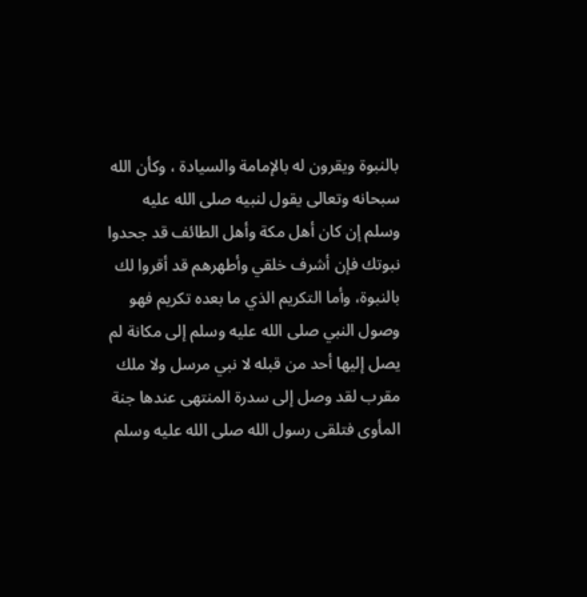بالنبوة ويقرون له بالإمامة والسيادة ، وكأن الله سبحانه وتعالى يقول لنبيه صلى الله عليه وسلم إن كان أهل مكة وأهل الطائف قد جحدوا نبوتك فإن أشرف خلقي وأطهرهم قد أقروا لك بالنبوة، وأما التكريم الذي ما بعده تكريم فهو وصول النبي صلى الله عليه وسلم إلى مكانة لم يصل إليها أحد من قبله لا نبي مرسل ولا ملك مقرب لقد وصل إلى سدرة المنتهى عندها جنة المأوى فتلقى رسول الله صلى الله عليه وسلم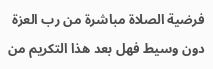فرضية الصلاة مباشرة من رب العزة دون وسيط فهل بعد هذا التكريم من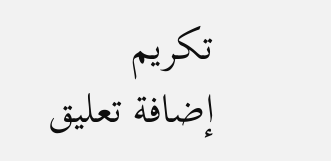تكريم
إضافة تعليق